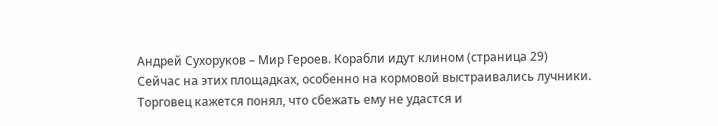Андрей Сухоруков – Мир Героев. Корабли идут клином (страница 29)
Сейчас на этих площадках, особенно на кормовой выстраивались лучники. Торговец кажется понял, что сбежать ему не удастся и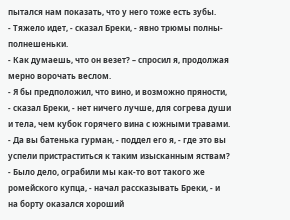пытался нам показать, что у него тоже есть зубы.
- Тяжело идет, - сказал Бреки, - явно трюмы полны-полнешеньки.
- Как думаешь, что он везет? – спросил я, продолжая мерно ворочать веслом.
- Я бы предположил, что вино, и возможно пряности, - сказал Бреки, - нет ничего лучше, для согрева души и тела, чем кубок горячего вина с южными травами.
- Да вы батенька гурман, - поддел его я, - где это вы успели пристраститься к таким изысканным яствам?
- Было дело, ограбили мы как-то вот такого же ромейского купца, - начал рассказывать Бреки, - и на борту оказался хороший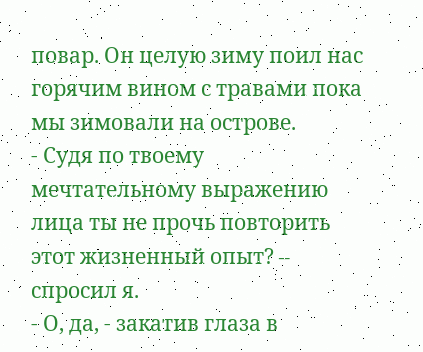повар. Он целую зиму поил нас горячим вином с травами пока мы зимовали на острове.
- Судя по твоему мечтательному выражению лица ты не прочь повторить этот жизненный опыт? – спросил я.
- О, да, - закатив глаза в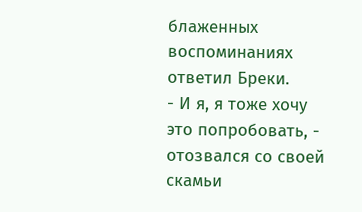блаженных воспоминаниях ответил Бреки.
- И я, я тоже хочу это попробовать, - отозвался со своей скамьи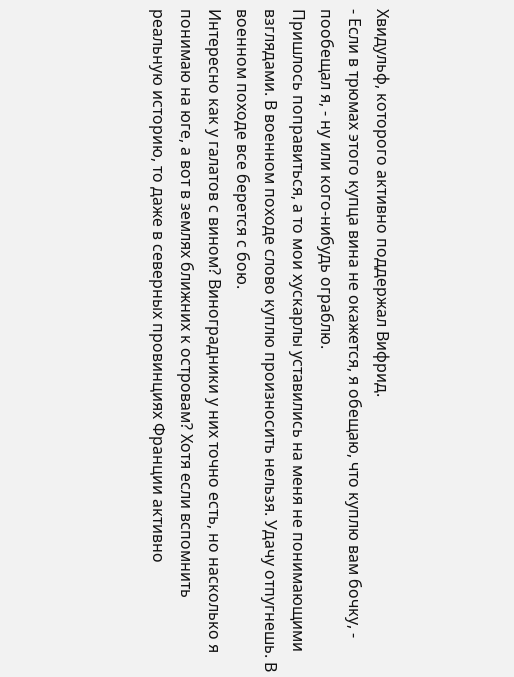Хвидульф, которого активно поддержал Вифрид.
- Если в трюмах этого купца вина не окажется, я обещаю, что куплю вам бочку, - пообещал я, - ну или кого-нибудь ограблю.
Пришлось поправиться, а то мои хускарлы уставились на меня не понимающими взглядами. В военном походе слово куплю произносить нельзя. Удачу отпугнешь. В военном походе все берется с бою.
Интересно как у галатов с вином? Виноградники у них точно есть, но насколько я понимаю на юге, а вот в землях ближних к островам? Хотя если вспомнить реальную историю, то даже в северных провинциях Франции активно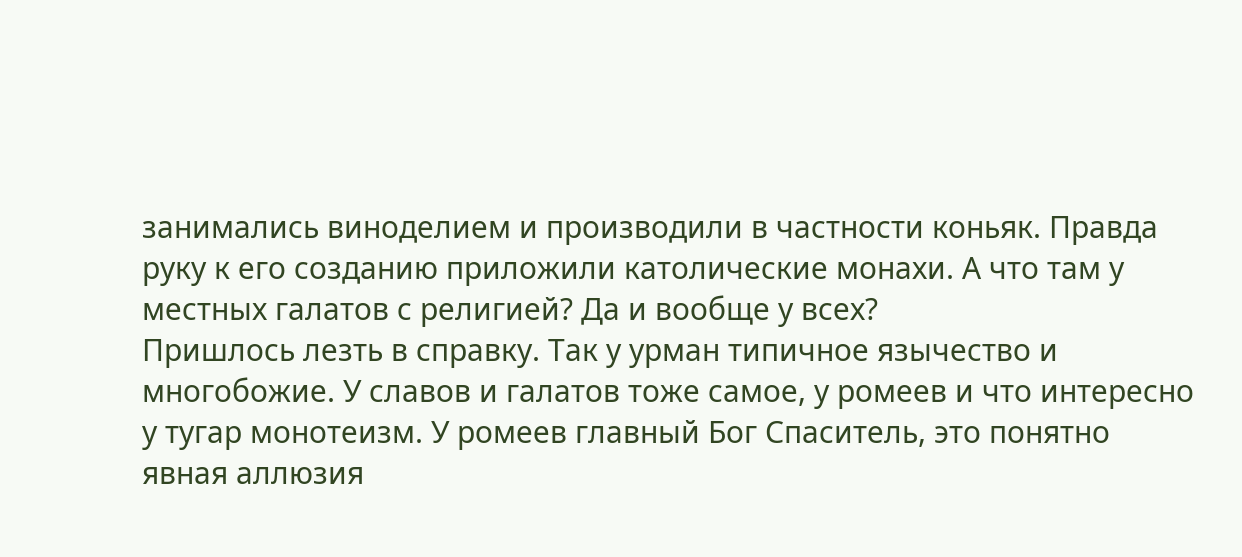занимались виноделием и производили в частности коньяк. Правда руку к его созданию приложили католические монахи. А что там у местных галатов с религией? Да и вообще у всех?
Пришлось лезть в справку. Так у урман типичное язычество и многобожие. У славов и галатов тоже самое, у ромеев и что интересно у тугар монотеизм. У ромеев главный Бог Спаситель, это понятно явная аллюзия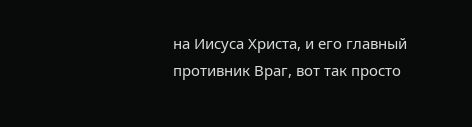на Иисуса Христа, и его главный противник Враг, вот так просто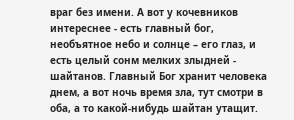враг без имени. А вот у кочевников интереснее - есть главный бог, необъятное небо и солнце – его глаз, и есть целый сонм мелких злыдней - шайтанов. Главный Бог хранит человека днем, а вот ночь время зла, тут смотри в оба, а то какой-нибудь шайтан утащит.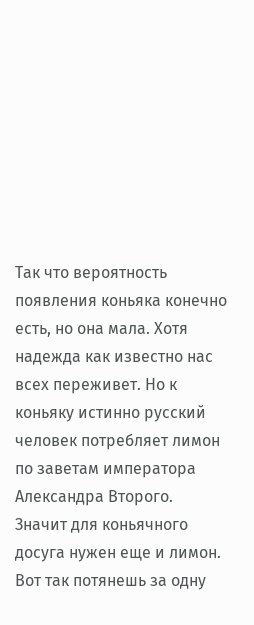Так что вероятность появления коньяка конечно есть, но она мала. Хотя надежда как известно нас всех переживет. Но к коньяку истинно русский человек потребляет лимон по заветам императора Александра Второго. Значит для коньячного досуга нужен еще и лимон. Вот так потянешь за одну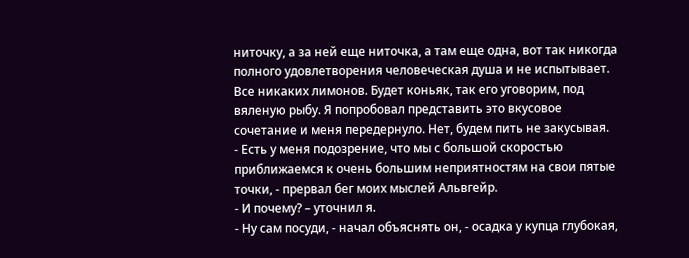ниточку, а за ней еще ниточка, а там еще одна, вот так никогда полного удовлетворения человеческая душа и не испытывает. Все никаких лимонов. Будет коньяк, так его уговорим, под вяленую рыбу. Я попробовал представить это вкусовое сочетание и меня передернуло. Нет, будем пить не закусывая.
- Есть у меня подозрение, что мы с большой скоростью приближаемся к очень большим неприятностям на свои пятые точки, - прервал бег моих мыслей Альвгейр.
- И почему? – уточнил я.
- Ну сам посуди, - начал объяснять он, - осадка у купца глубокая,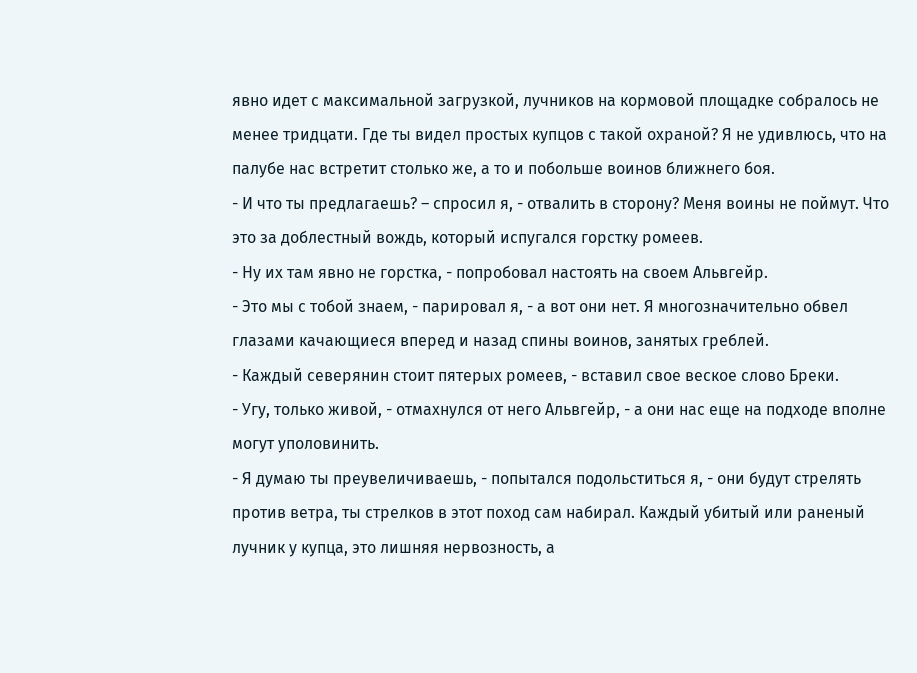явно идет с максимальной загрузкой, лучников на кормовой площадке собралось не менее тридцати. Где ты видел простых купцов с такой охраной? Я не удивлюсь, что на палубе нас встретит столько же, а то и побольше воинов ближнего боя.
- И что ты предлагаешь? – спросил я, - отвалить в сторону? Меня воины не поймут. Что это за доблестный вождь, который испугался горстку ромеев.
- Ну их там явно не горстка, - попробовал настоять на своем Альвгейр.
- Это мы с тобой знаем, - парировал я, - а вот они нет. Я многозначительно обвел глазами качающиеся вперед и назад спины воинов, занятых греблей.
- Каждый северянин стоит пятерых ромеев, - вставил свое веское слово Бреки.
- Угу, только живой, - отмахнулся от него Альвгейр, - а они нас еще на подходе вполне могут уполовинить.
- Я думаю ты преувеличиваешь, - попытался подольститься я, - они будут стрелять против ветра, ты стрелков в этот поход сам набирал. Каждый убитый или раненый лучник у купца, это лишняя нервозность, а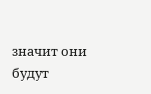значит они будут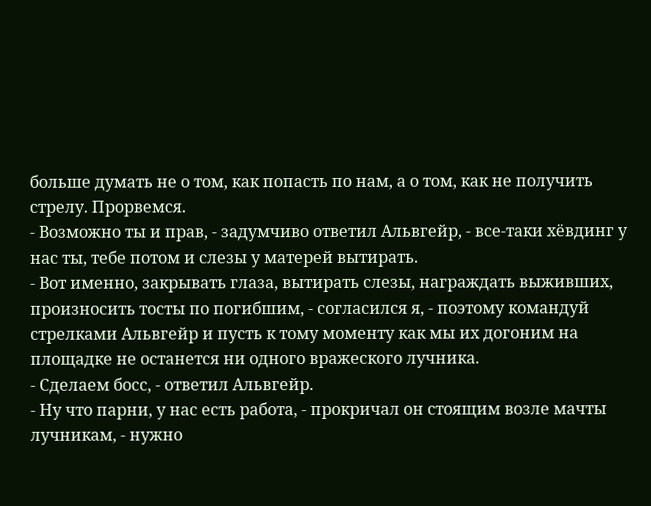больше думать не о том, как попасть по нам, а о том, как не получить стрелу. Прорвемся.
- Возможно ты и прав, - задумчиво ответил Альвгейр, - все-таки хёвдинг у нас ты, тебе потом и слезы у матерей вытирать.
- Вот именно, закрывать глаза, вытирать слезы, награждать выживших, произносить тосты по погибшим, - согласился я, - поэтому командуй стрелками Альвгейр и пусть к тому моменту как мы их догоним на площадке не останется ни одного вражеского лучника.
- Сделаем босс, - ответил Альвгейр.
- Ну что парни, у нас есть работа, - прокричал он стоящим возле мачты лучникам, - нужно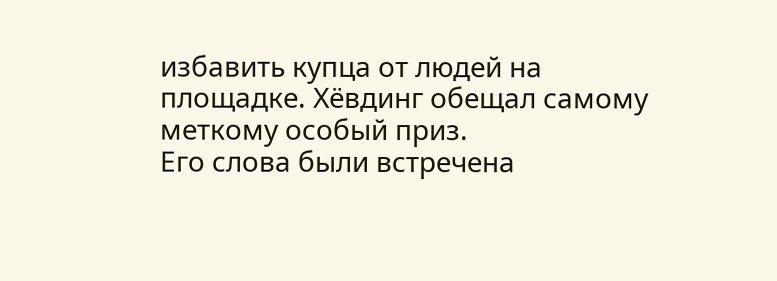избавить купца от людей на площадке. Хёвдинг обещал самому меткому особый приз.
Его слова были встречена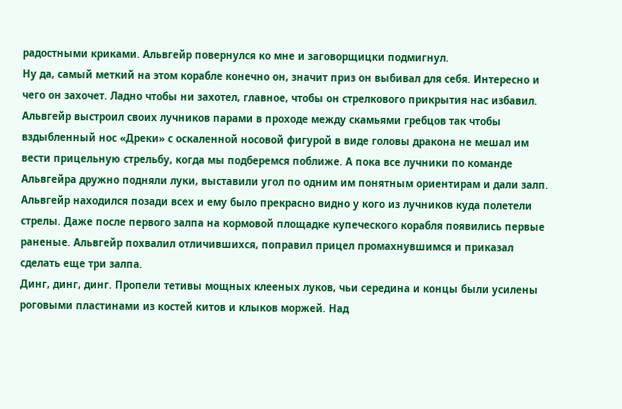радостными криками. Альвгейр повернулся ко мне и заговорщицки подмигнул.
Ну да, самый меткий на этом корабле конечно он, значит приз он выбивал для себя. Интересно и чего он захочет. Ладно чтобы ни захотел, главное, чтобы он стрелкового прикрытия нас избавил.
Альвгейр выстроил своих лучников парами в проходе между скамьями гребцов так чтобы вздыбленный нос «Дреки» с оскаленной носовой фигурой в виде головы дракона не мешал им вести прицельную стрельбу, когда мы подберемся поближе. А пока все лучники по команде Альвгейра дружно подняли луки, выставили угол по одним им понятным ориентирам и дали залп.
Альвгейр находился позади всех и ему было прекрасно видно у кого из лучников куда полетели стрелы. Даже после первого залпа на кормовой площадке купеческого корабля появились первые раненые. Альвгейр похвалил отличившихся, поправил прицел промахнувшимся и приказал сделать еще три залпа.
Динг, динг, динг. Пропели тетивы мощных клееных луков, чьи середина и концы были усилены роговыми пластинами из костей китов и клыков моржей. Над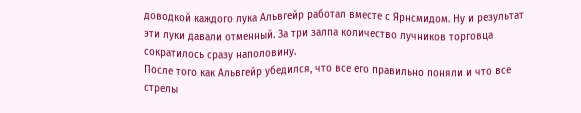доводкой каждого лука Альвгейр работал вместе с Ярнсмидом. Ну и результат эти луки давали отменный. За три залпа количество лучников торговца сократилось сразу наполовину.
После того как Альвгейр убедился, что все его правильно поняли и что все стрелы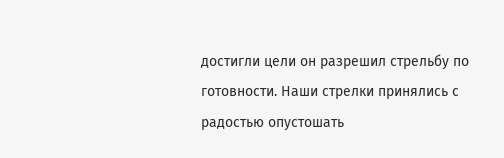достигли цели он разрешил стрельбу по готовности. Наши стрелки принялись с радостью опустошать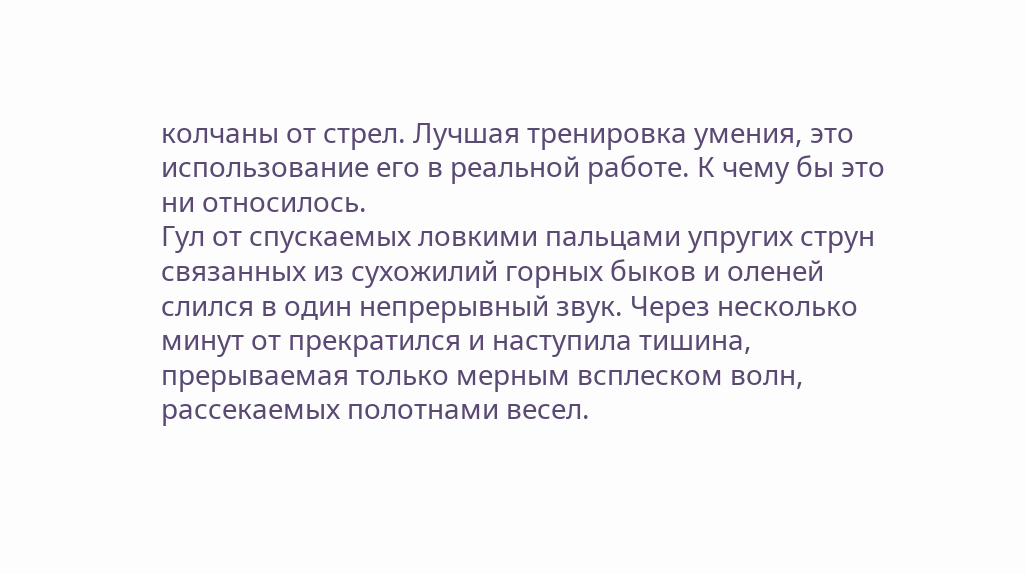колчаны от стрел. Лучшая тренировка умения, это использование его в реальной работе. К чему бы это ни относилось.
Гул от спускаемых ловкими пальцами упругих струн связанных из сухожилий горных быков и оленей слился в один непрерывный звук. Через несколько минут от прекратился и наступила тишина, прерываемая только мерным всплеском волн, рассекаемых полотнами весел.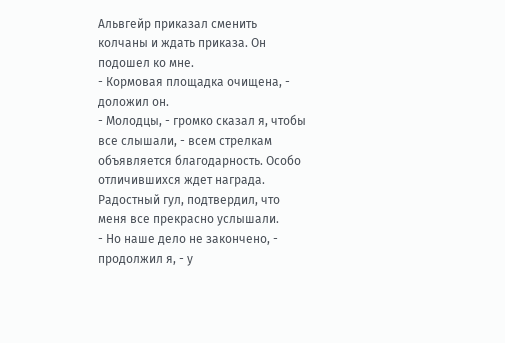Альвгейр приказал сменить колчаны и ждать приказа. Он подошел ко мне.
- Кормовая площадка очищена, - доложил он.
- Молодцы, - громко сказал я, чтобы все слышали, - всем стрелкам объявляется благодарность. Особо отличившихся ждет награда.
Радостный гул, подтвердил, что меня все прекрасно услышали.
- Но наше дело не закончено, - продолжил я, - у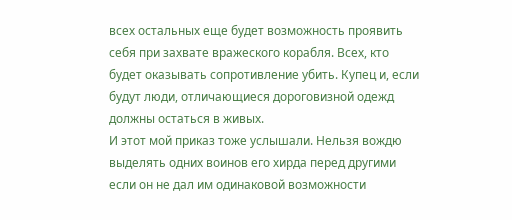всех остальных еще будет возможность проявить себя при захвате вражеского корабля. Всех, кто будет оказывать сопротивление убить. Купец и, если будут люди, отличающиеся дороговизной одежд должны остаться в живых.
И этот мой приказ тоже услышали. Нельзя вождю выделять одних воинов его хирда перед другими если он не дал им одинаковой возможности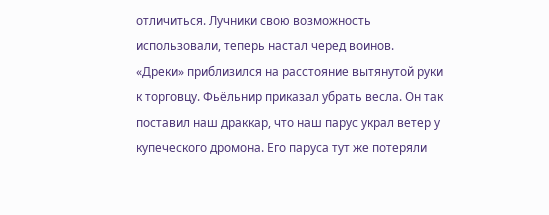отличиться. Лучники свою возможность использовали, теперь настал черед воинов.
«Дреки» приблизился на расстояние вытянутой руки к торговцу. Фьёльнир приказал убрать весла. Он так поставил наш драккар, что наш парус украл ветер у купеческого дромона. Его паруса тут же потеряли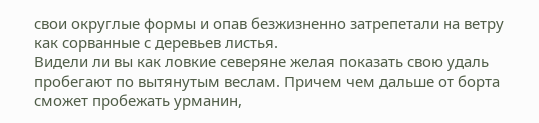свои округлые формы и опав безжизненно затрепетали на ветру как сорванные с деревьев листья.
Видели ли вы как ловкие северяне желая показать свою удаль пробегают по вытянутым веслам. Причем чем дальше от борта сможет пробежать урманин,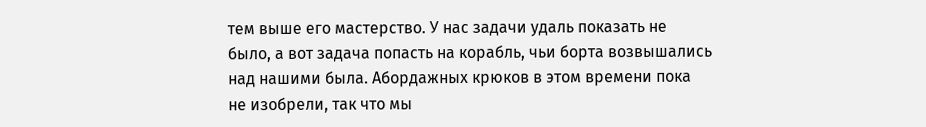тем выше его мастерство. У нас задачи удаль показать не было, а вот задача попасть на корабль, чьи борта возвышались над нашими была. Абордажных крюков в этом времени пока не изобрели, так что мы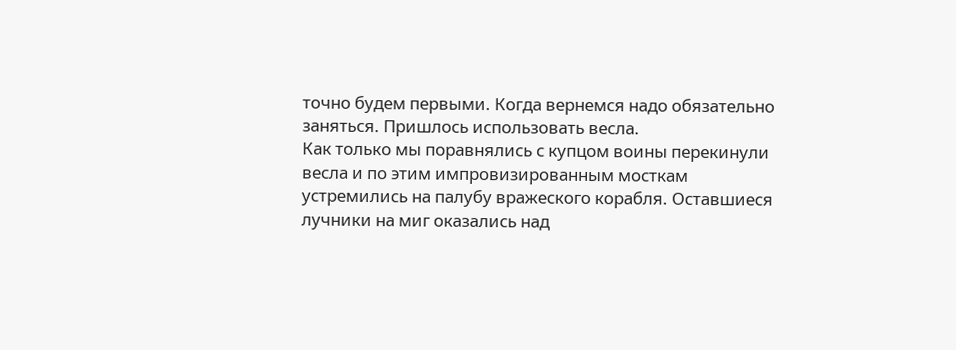точно будем первыми. Когда вернемся надо обязательно заняться. Пришлось использовать весла.
Как только мы поравнялись с купцом воины перекинули весла и по этим импровизированным мосткам устремились на палубу вражеского корабля. Оставшиеся лучники на миг оказались над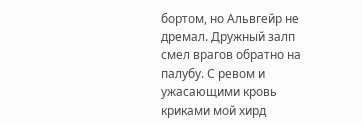бортом, но Альвгейр не дремал. Дружный залп смел врагов обратно на палубу. С ревом и ужасающими кровь криками мой хирд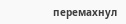перемахнул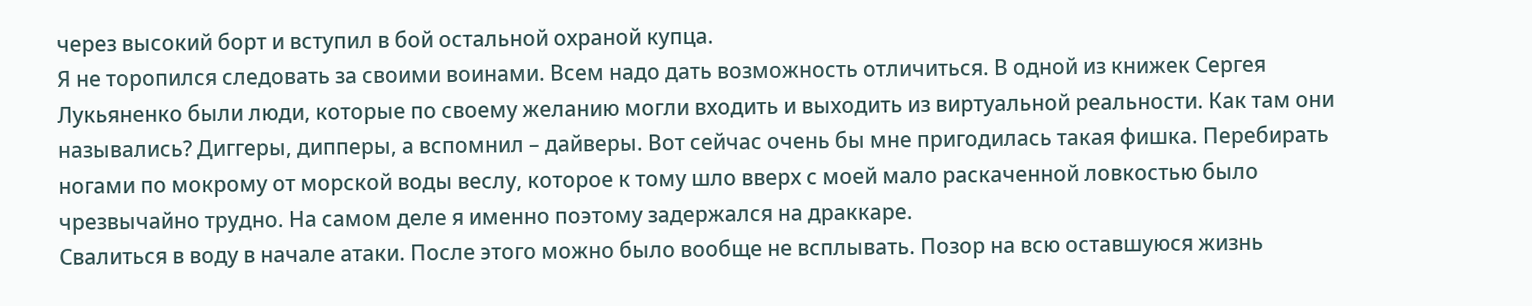через высокий борт и вступил в бой остальной охраной купца.
Я не торопился следовать за своими воинами. Всем надо дать возможность отличиться. В одной из книжек Сергея Лукьяненко были люди, которые по своему желанию могли входить и выходить из виртуальной реальности. Как там они назывались? Диггеры, дипперы, а вспомнил – дайверы. Вот сейчас очень бы мне пригодилась такая фишка. Перебирать ногами по мокрому от морской воды веслу, которое к тому шло вверх с моей мало раскаченной ловкостью было чрезвычайно трудно. На самом деле я именно поэтому задержался на драккаре.
Свалиться в воду в начале атаки. После этого можно было вообще не всплывать. Позор на всю оставшуюся жизнь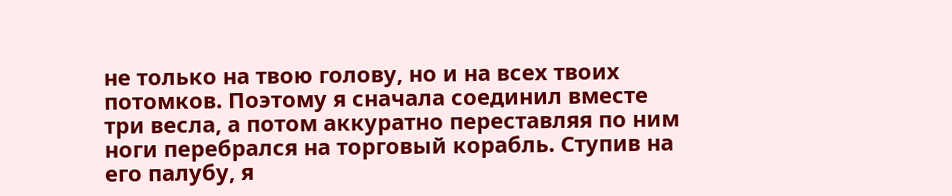не только на твою голову, но и на всех твоих потомков. Поэтому я сначала соединил вместе три весла, а потом аккуратно переставляя по ним ноги перебрался на торговый корабль. Ступив на его палубу, я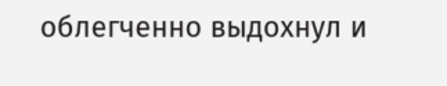облегченно выдохнул и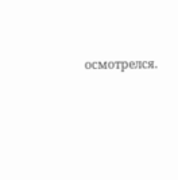осмотрелся.